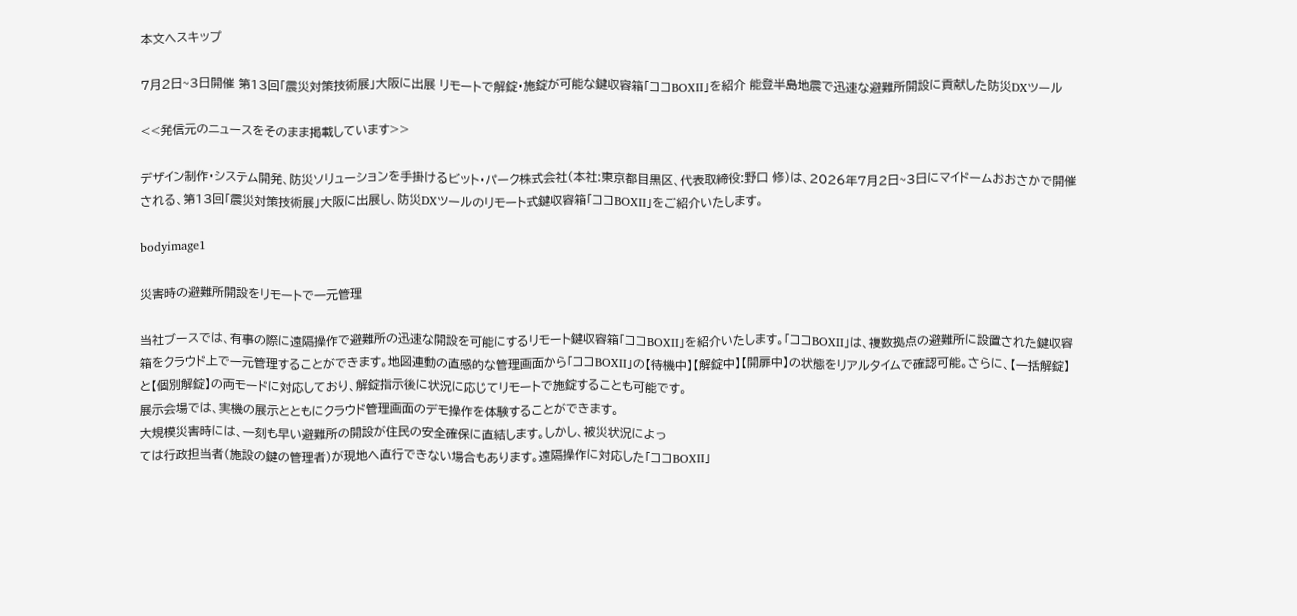本文へスキップ

7月2日~3日開催 第13回「震災対策技術展」大阪に出展 リモートで解錠・施錠が可能な鍵収容箱「ココBOXII」を紹介 能登半島地震で迅速な避難所開設に貢献した防災DXツール

<<発信元のニュースをそのまま掲載しています>>

デザイン制作・システム開発、防災ソリューションを手掛けるビット・パーク株式会社(本社:東京都目黒区、代表取締役:野口 修)は、2026年7月2日~3日にマイドームおおさかで開催される、第13回「震災対策技術展」大阪に出展し、防災DXツールのリモート式鍵収容箱「ココBOXII」をご紹介いたします。

bodyimage1

災害時の避難所開設をリモートで一元管理

当社ブースでは、有事の際に遠隔操作で避難所の迅速な開設を可能にするリモート鍵収容箱「ココBOXII」を紹介いたします。「ココBOXII」は、複数拠点の避難所に設置された鍵収容箱をクラウド上で一元管理することができます。地図連動の直感的な管理画面から「ココBOXII」の【待機中】【解錠中】【開扉中】の状態をリアルタイムで確認可能。さらに、【一括解錠】と【個別解錠】の両モードに対応しており、解錠指示後に状況に応じてリモートで施錠することも可能です。
展示会場では、実機の展示とともにクラウド管理画面のデモ操作を体験することができます。
大規模災害時には、一刻も早い避難所の開設が住民の安全確保に直結します。しかし、被災状況によっ
ては行政担当者(施設の鍵の管理者)が現地へ直行できない場合もあります。遠隔操作に対応した「ココBOXII」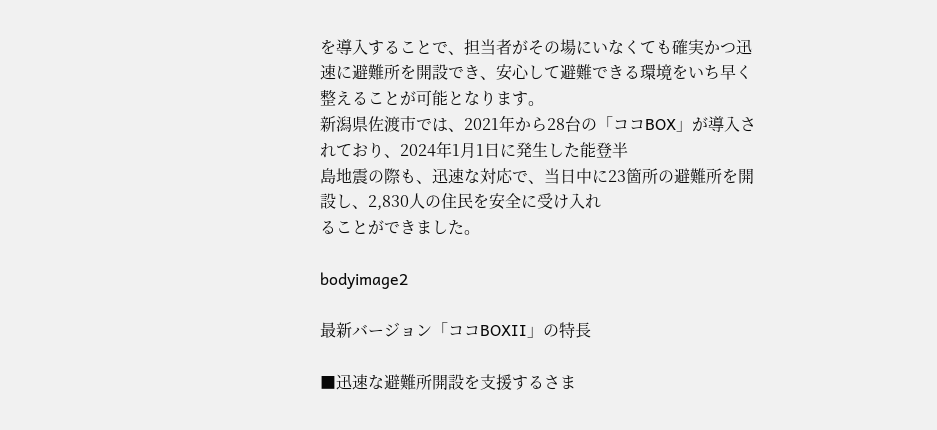を導入することで、担当者がその場にいなくても確実かつ迅速に避難所を開設でき、安心して避難できる環境をいち早く整えることが可能となります。
新潟県佐渡市では、2021年から28台の「ココBOX」が導入されており、2024年1月1日に発生した能登半
島地震の際も、迅速な対応で、当日中に23箇所の避難所を開設し、2,830人の住民を安全に受け入れ
ることができました。

bodyimage2

最新バージョン「ココBOXII」の特長

■迅速な避難所開設を支援するさま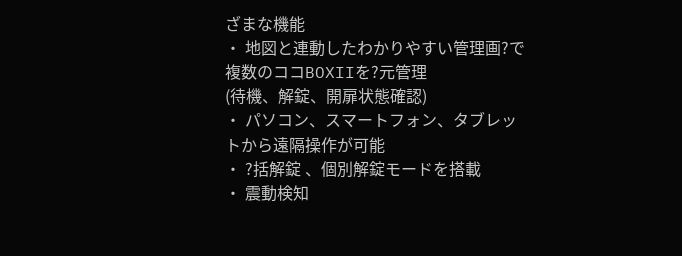ざまな機能
・ 地図と連動したわかりやすい管理画?で複数のココBOXIIを?元管理
(待機、解錠、開扉状態確認)
・ パソコン、スマートフォン、タブレットから遠隔操作が可能
・ ?括解錠 、個別解錠モードを搭載
・ 震動検知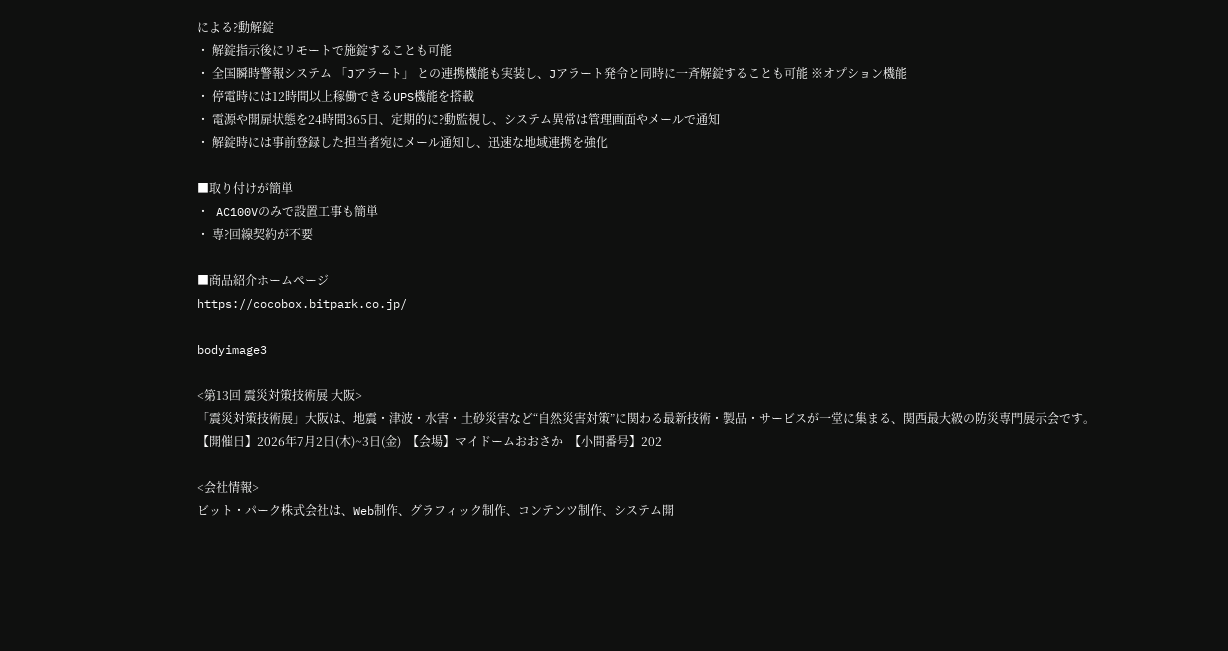による?動解錠
・ 解錠指示後にリモートで施錠することも可能
・ 全国瞬時警報システム 「Jアラート」 との連携機能も実装し、Jアラート発令と同時に一斉解錠することも可能 ※オプション機能
・ 停電時には12時間以上稼働できるUPS機能を搭載
・ 電源や開扉状態を24時間365日、定期的に?動監視し、システム異常は管理画面やメールで通知
・ 解錠時には事前登録した担当者宛にメール通知し、迅速な地域連携を強化

■取り付けが簡単
・ AC100Vのみで設置工事も簡単
・ 専?回線契約が不要

■商品紹介ホームページ
https://cocobox.bitpark.co.jp/

bodyimage3

<第13回 震災対策技術展 大阪>
「震災対策技術展」大阪は、地震・津波・水害・土砂災害など“自然災害対策”に関わる最新技術・製品・サービスが一堂に集まる、関西最大級の防災専門展示会です。
【開催日】2026年7月2日(木)~3日(金)  【会場】マイドームおおさか  【小間番号】202

<会社情報>
ビット・パーク株式会社は、Web制作、グラフィック制作、コンテンツ制作、システム開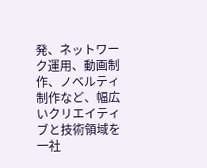発、ネットワーク運用、動画制作、ノベルティ制作など、幅広いクリエイティブと技術領域を一社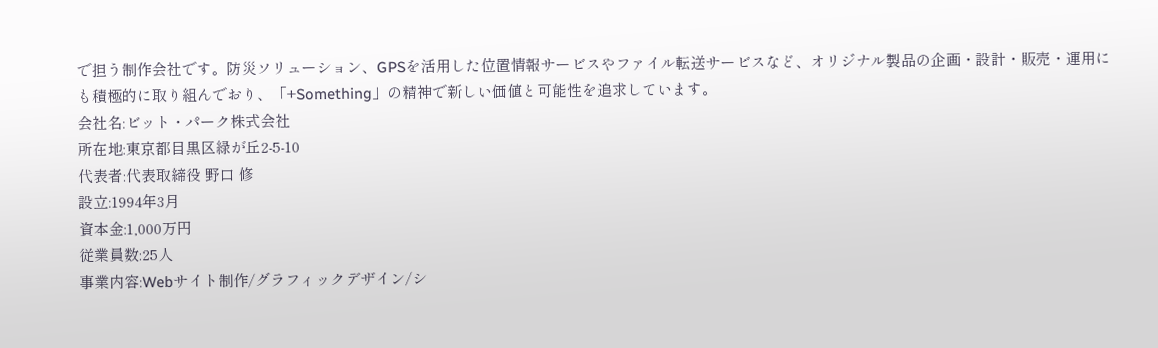で担う制作会社です。防災ソリューション、GPSを活用した位置情報サービスやファイル転送サービスなど、オリジナル製品の企画・設計・販売・運用にも積極的に取り組んでおり、「+Something」の精神で新しい価値と可能性を追求しています。
会社名:ビット・パーク株式会社
所在地:東京都目黒区緑が丘2-5-10
代表者:代表取締役 野口 修
設立:1994年3月
資本金:1,000万円
従業員数:25人
事業内容:Webサイト制作/グラフィックデザイン/シ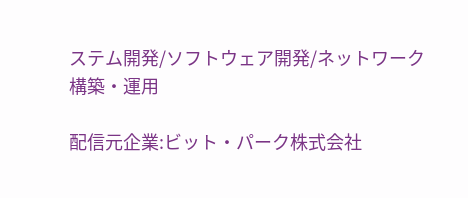ステム開発/ソフトウェア開発/ネットワーク構築・運用

配信元企業:ビット・パーク株式会社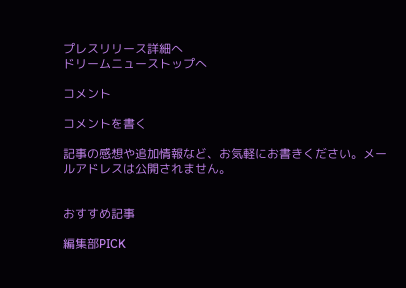プレスリリース詳細へ
ドリームニューストップへ

コメント

コメントを書く

記事の感想や追加情報など、お気軽にお書きください。メールアドレスは公開されません。


おすすめ記事

編集部PICK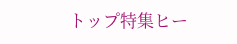トップ特集ヒー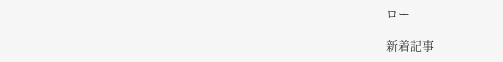ロー

新着記事